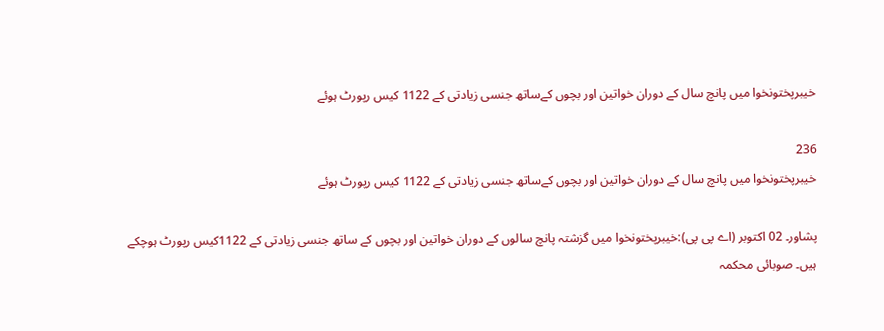خیبرپختونخوا میں پانچ سال کے دوران خواتین اور بچوں کےساتھ جنسی زیادتی کے 1122 کیس رپورٹ ہوئے

236
خیبرپختونخوا میں پانچ سال کے دوران خواتین اور بچوں کےساتھ جنسی زیادتی کے 1122 کیس رپورٹ ہوئے

پشاور۔ 02 اکتوبر (اے پی پی):خیبرپختونخوا میں گزشتہ پانچ سالوں کے دوران خواتین اور بچوں کے ساتھ جنسی زیادتی کے 1122کیس رپورٹ ہوچکے ہیں۔ صوبائی محکمہ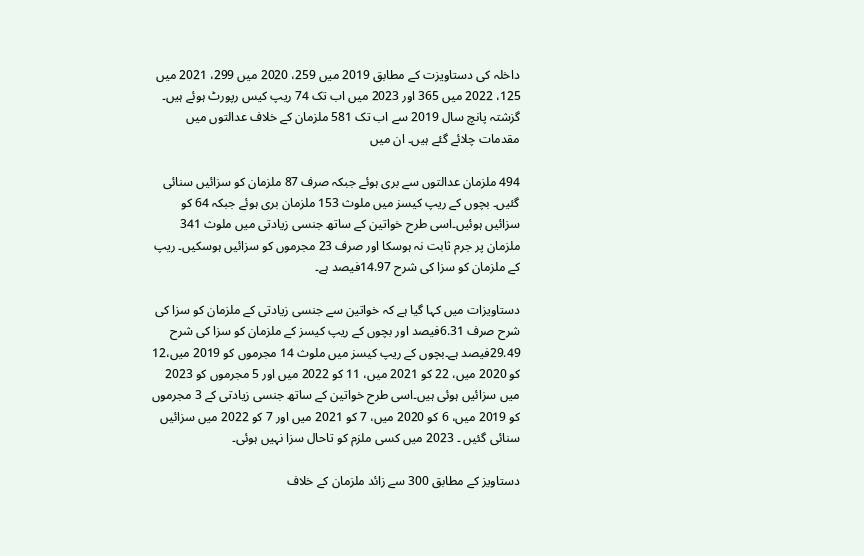داخلہ کی دستاویزت کے مطابق 2019 میں 259، 2020 میں 299، 2021 میں 125، 2022 میں 365 اور 2023 میں اب تک 74 ریپ کیس رپورٹ ہوئے ہیں۔ گزشتہ پانچ سال 2019 سے اب تک 581 ملزمان کے خلاف عدالتوں میں مقدمات چلائے گئے ہیں۔ ان میں

494 ملزمان عدالتوں سے بری ہوئے جبکہ صرف 87 ملزمان کو سزائیں سنائی گئیں۔ بچوں کے ریپ کیسز میں ملوث 153 ملزمان بری ہوئے جبکہ 64 کو سزائیں ہوئیں۔اسی طرح خواتین کے ساتھ جنسی زیادتی میں ملوث 341 ملزمان پر جرم ثابت نہ ہوسکا اور صرف 23 مجرموں کو سزائیں ہوسکیں۔ ریپ کے ملزمان کو سزا کی شرح 14.97فیصد ہے۔

دستاویزات میں کہا گیا ہے کہ خواتین سے جنسی زیادتی کے ملزمان کو سزا کی شرح صرف 6.31فیصد اور بچوں کے ریپ کیسز کے ملزمان کو سزا کی شرح 29.49فیصد ہے۔بچوں کے ریپ کیسز میں ملوث 14 مجرموں کو 2019 میں،12 کو 2020 میں، 22 کو 2021 میں، 11 کو 2022 میں اور 5 مجرموں کو 2023 میں سزائیں ہوئی ہیں۔اسی طرح خواتین کے ساتھ جنسی زیادتی کے 3 مجرموں کو 2019 میں، 6 کو 2020 میں، 7 کو 2021 میں اور 7 کو 2022 میں سزائیں سنائی گئیں ۔ 2023 میں کسی ملزم کو تاحال سزا نہیں ہوئی۔

دستاویز کے مطابق 300 سے زائد ملزمان کے خلاف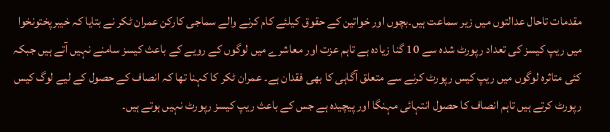مقدمات تاحال عدالتوں میں زیر سماعت ہیں۔بچوں اور خواتین کے حقوق کیلئے کام کرنے والے سماجی کارکن عمران ٹکر نے بتایا کہ خیبرپختونخوا میں ریپ کیسز کی تعداد رپورٹ شدہ سے 10 گنا زیادہ ہے تاہم عزت اور معاشرے میں لوگوں کے رویے کے باعث کیسز سامنے نہیں آتے ہیں جبکہ کئی متاثرہ لوگوں میں ریپ کیس رپورٹ کرنے سے متعلق آگاہی کا بھی فقدان ہے۔ عمران ٹکر کا کہنا تھا کہ انصاف کے حصول کے لیے لوگ کیس رپورٹ کرتے ہیں تاہم انصاف کا حصول انتہائی مہنگا اور پیچیدہ ہے جس کے باعث ریپ کیسز رپورٹ نہیں ہوتے ہیں۔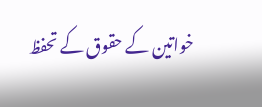خواتین کے حقوق کے تحفظ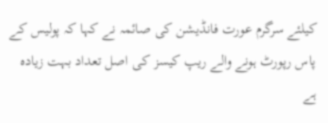کیلئے سرگرم عورت فانڈیشن کی صائمہ نے کہا کہ پولیس کے پاس رپورٹ ہونے والے ریپ کیسز کی اصل تعداد بہت زیادہ ہے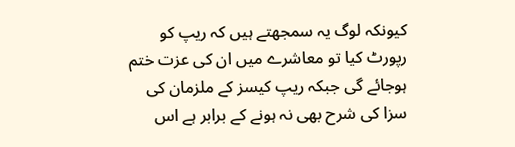کیونکہ لوگ یہ سمجھتے ہیں کہ ریپ کو رپورٹ کیا تو معاشرے میں ان کی عزت ختم ہوجائے گی جبکہ ریپ کیسز کے ملزمان کی سزا کی شرح بھی نہ ہونے کے برابر ہے اس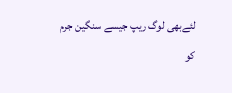لئےبھی لوگ ریپ جیسے سنگین جرم کو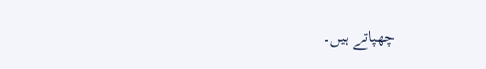چھپاتے ہیں۔